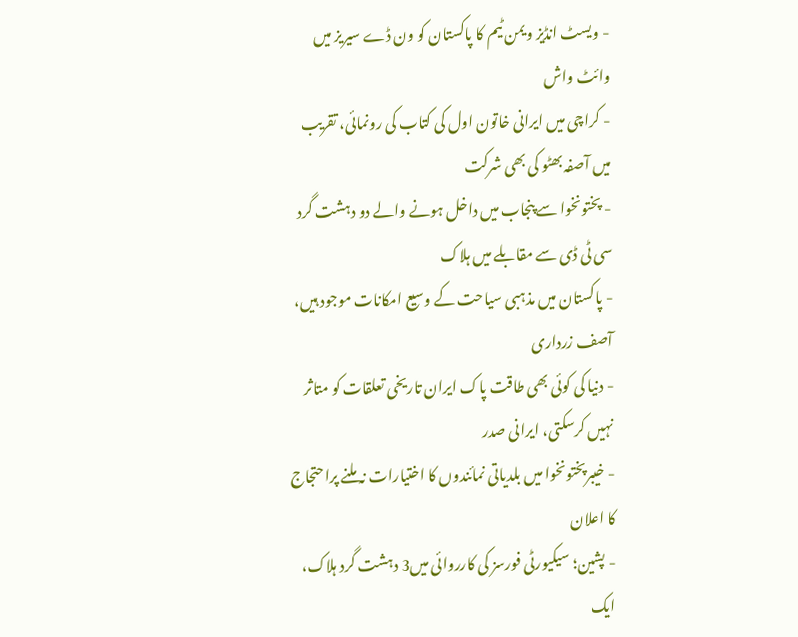- ویسٹ انڈیز ویمن ٹیم کا پاکستان کو ون ڈے سیریز میں وائٹ واش
- کراچی میں ایرانی خاتون اول کی کتاب کی رونمائی، تقریب میں آصفہ بھٹو کی بھی شرکت
- پختونخوا سے پنجاب میں داخل ہونے والے دو دہشت گرد سی ٹی ڈی سے مقابلے میں ہلاک
- پاکستان میں مذہبی سیاحت کے وسیع امکانات موجود ہیں، آصف زرداری
- دنیا کی کوئی بھی طاقت پاک ایران تاریخی تعلقات کو متاثر نہیں کرسکتی، ایرانی صدر
- خیبرپختونخوا میں بلدیاتی نمائندوں کا اختیارات نہ ملنے پراحتجاج کا اعلان
- پشین؛ سیکیورٹی فورسز کی کارروائی میں3 دہشت گرد ہلاک، ایک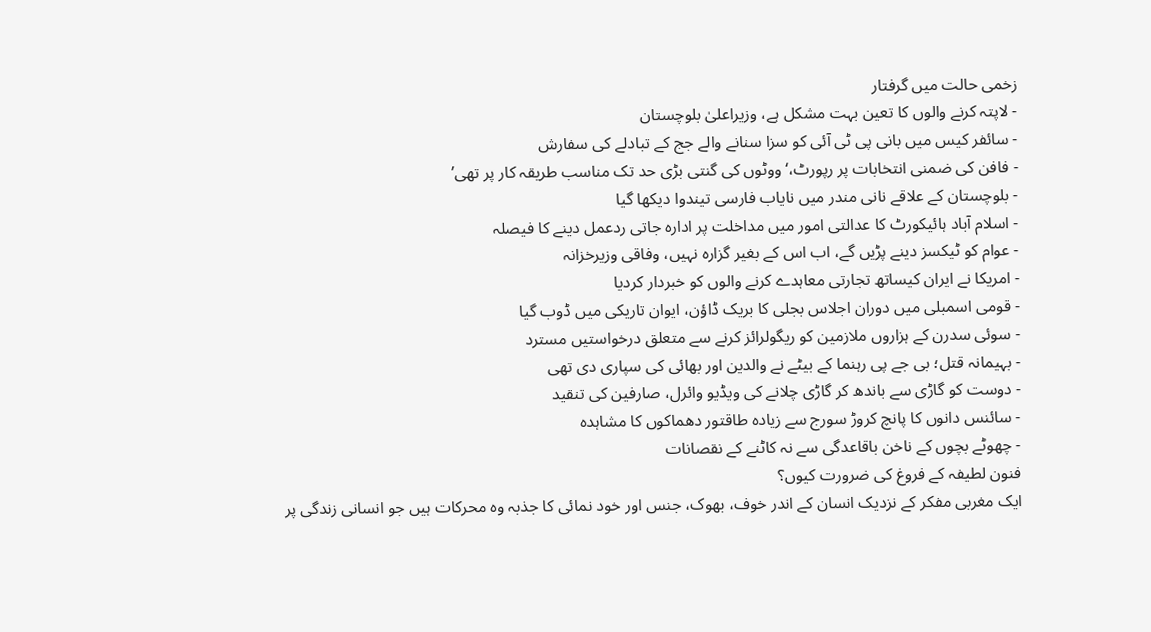زخمی حالت میں گرفتار
- لاپتہ کرنے والوں کا تعین بہت مشکل ہے، وزیراعلیٰ بلوچستان
- سائفر کیس میں بانی پی ٹی آئی کو سزا سنانے والے جج کے تبادلے کی سفارش
- فافن کی ضمنی انتخابات پر رپورٹ،‘ووٹوں کی گنتی بڑی حد تک مناسب طریقہ کار پر تھی’
- بلوچستان کے علاقے نانی مندر میں نایاب فارسی تیندوا دیکھا گیا
- اسلام آباد ہائیکورٹ کا عدالتی امور میں مداخلت پر ادارہ جاتی ردعمل دینے کا فیصلہ
- عوام کو ٹیکسز دینے پڑیں گے، اب اس کے بغیر گزارہ نہیں، وفاقی وزیرخزانہ
- امریکا نے ایران کیساتھ تجارتی معاہدے کرنے والوں کو خبردار کردیا
- قومی اسمبلی میں دوران اجلاس بجلی کا بریک ڈاؤن، ایوان تاریکی میں ڈوب گیا
- سوئی سدرن کے ہزاروں ملازمین کو ریگولرائز کرنے سے متعلق درخواستیں مسترد
- بہیمانہ قتل؛ بی جے پی رہنما کے بیٹے نے والدین اور بھائی کی سپاری دی تھی
- دوست کو گاڑی سے باندھ کر گاڑی چلانے کی ویڈیو وائرل، صارفین کی تنقید
- سائنس دانوں کا پانچ کروڑ سورج سے زیادہ طاقتور دھماکوں کا مشاہدہ
- چھوٹے بچوں کے ناخن باقاعدگی سے نہ کاٹنے کے نقصانات
فنون لطیفہ کے فروغ کی ضرورت کیوں؟
ایک مغربی مفکر کے نزدیک انسان کے اندر خوف، بھوک، جنس اور خود نمائی کا جذبہ وہ محرکات ہیں جو انسانی زندگی پر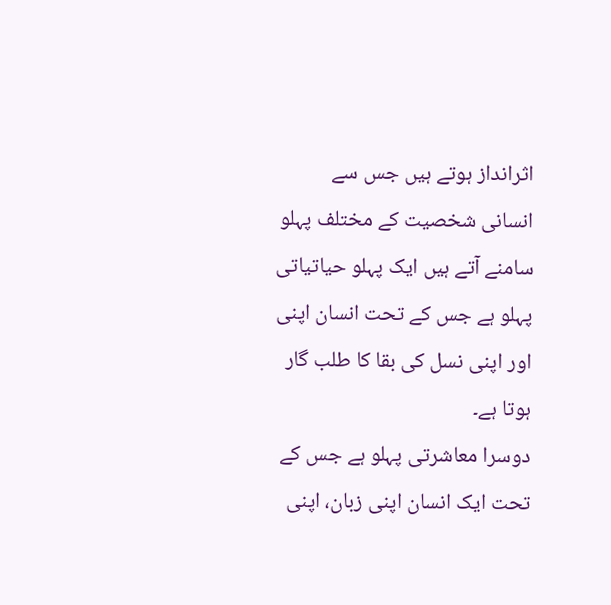اثرانداز ہوتے ہیں جس سے انسانی شخصیت کے مختلف پہلو سامنے آتے ہیں ایک پہلو حیاتیاتی پہلو ہے جس کے تحت انسان اپنی اور اپنی نسل کی بقا کا طلب گار ہوتا ہے۔
دوسرا معاشرتی پہلو ہے جس کے تحت ایک انسان اپنی زبان، اپنی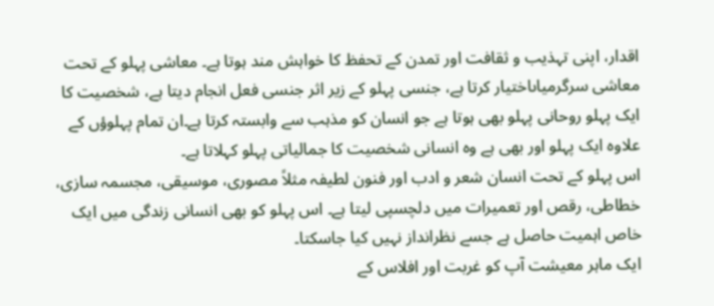اقدار، اپنی تہذیب و ثقافت اور تمدن کے تحفظ کا خواہش مند ہوتا ہے۔ معاشی پہلو کے تحت معاشی سرگرمیاںاختیار کرتا ہے، جنسی پہلو کے زیر اثر جنسی فعل انجام دیتا ہے، شخصیت کا ایک پہلو روحانی پہلو بھی ہوتا ہے جو انسان کو مذہب سے وابستہ کرتا ہے۔ان تمام پہلوؤں کے علاوہ ایک پہلو اور بھی ہے وہ انسانی شخصیت کا جمالیاتی پہلو کہلاتا ہے۔
اس پہلو کے تحت انسان شعر و ادب اور فنون لطیفہ مثلاً مصوری، موسیقی، مجسمہ سازی، خطاطی، رقص اور تعمیرات میں دلچسپی لیتا ہے۔ اس پہلو کو بھی انسانی زندگی میں ایک خاص اہمیت حاصل ہے جسے نظرانداز نہیں کیا جاسکتا۔
ایک ماہر معیشت آپ کو غربت اور افلاس کے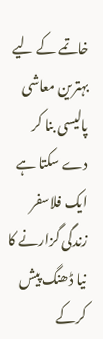خاتمے کے لیے بہترین معاشی پالیسی بنا کر دے سکتا ہے ایک فلاسفر زندگی گزارنے کا نیا ڈھنگ پیش کرکے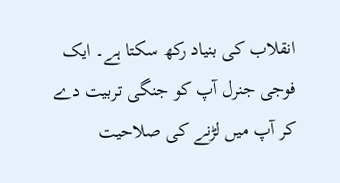انقلاب کی بنیاد رکھ سکتا ہے۔ ایک فوجی جنرل آپ کو جنگی تربیت دے کر آپ میں لڑنے کی صلاحیت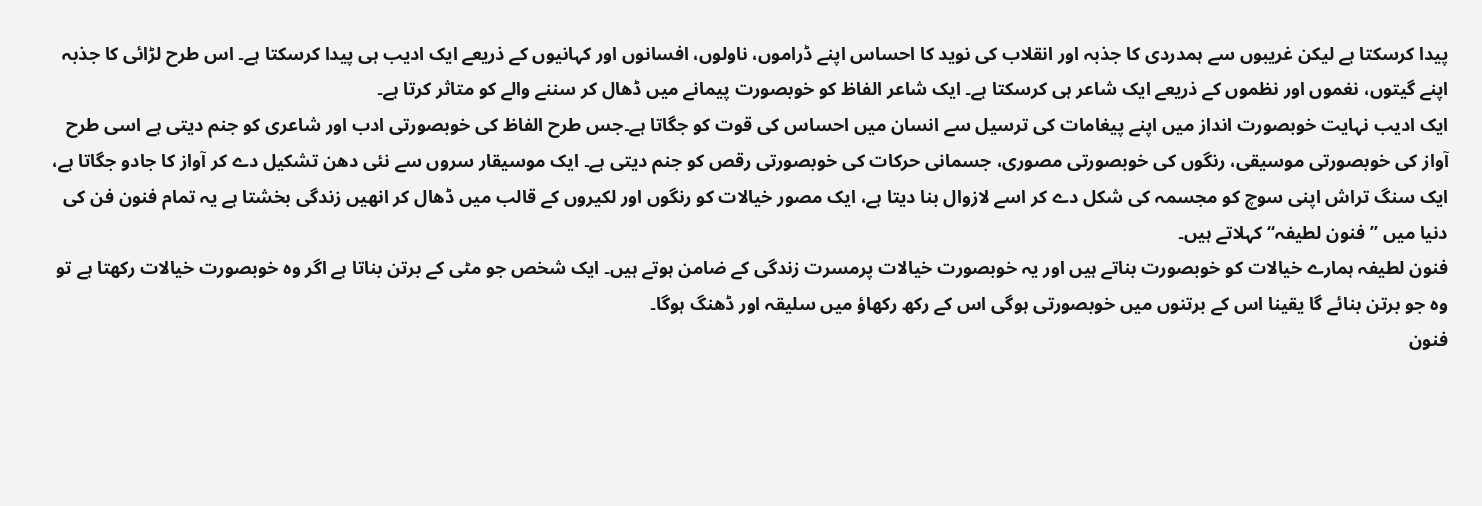پیدا کرسکتا ہے لیکن غریبوں سے ہمدردی کا جذبہ اور انقلاب کی نوید کا احساس اپنے ڈراموں، ناولوں، افسانوں اور کہانیوں کے ذریعے ایک ادیب ہی پیدا کرسکتا ہے۔ اس طرح لڑائی کا جذبہ اپنے گیتوں، نغموں اور نظموں کے ذریعے ایک شاعر ہی کرسکتا ہے۔ ایک شاعر الفاظ کو خوبصورت پیمانے میں ڈھال کر سننے والے کو متاثر کرتا ہے۔
ایک ادیب نہایت خوبصورت انداز میں اپنے پیغامات کی ترسیل سے انسان میں احساس کی قوت کو جگاتا ہے۔جس طرح الفاظ کی خوبصورتی ادب اور شاعری کو جنم دیتی ہے اسی طرح آواز کی خوبصورتی موسیقی، رنگوں کی خوبصورتی مصوری، جسمانی حرکات کی خوبصورتی رقص کو جنم دیتی ہے۔ ایک موسیقار سروں سے نئی دھن تشکیل دے کر آواز کا جادو جگاتا ہے، ایک سنگ تراش اپنی سوچ کو مجسمہ کی شکل دے کر اسے لازوال بنا دیتا ہے، ایک مصور خیالات کو رنگوں اور لکیروں کے قالب میں ڈھال کر انھیں زندگی بخشتا ہے یہ تمام فنون فن کی دنیا میں ’’فنون لطیفہ‘‘ کہلاتے ہیں۔
فنون لطیفہ ہمارے خیالات کو خوبصورت بناتے ہیں اور یہ خوبصورت خیالات پرمسرت زندگی کے ضامن ہوتے ہیں۔ ایک شخص جو مٹی کے برتن بناتا ہے اگر وہ خوبصورت خیالات رکھتا ہے تو وہ جو برتن بنائے گا یقینا اس کے برتنوں میں خوبصورتی ہوگی اس کے رکھ رکھاؤ میں سلیقہ اور ڈھنگ ہوگا۔
فنون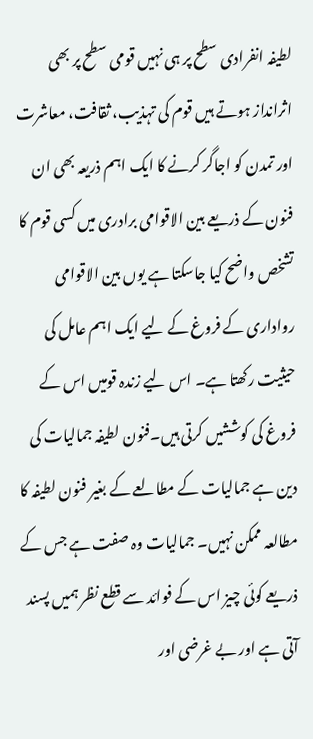لطیفہ انفرادی سطح پر ہی نہیں قومی سطح پر بھی اثرانداز ہوتے ہیں قوم کی تہذیب، ثقافت، معاشرت اور تمدن کو اجاگر کرنے کا ایک اہم ذریعہ بھی ان فنون کے ذریعے بین الاقوامی برادری میں کسی قوم کا تشخص واضح کیا جاسکتا ہے یوں بین الاقوامی رواداری کے فروغ کے لیے ایک اہم عامل کی حیثیت رکھتا ہے۔ اس لیے زندہ قومیں اس کے فروغ کی کوششیں کرتی ہیں۔فنون لطیفہ جمالیات کی دین ہے جمالیات کے مطالعے کے بغیر فنون لطیفہ کا مطالعہ ممکن نہیں۔ جمالیات وہ صفت ہے جس کے ذریعے کوئی چیز اس کے فوائد سے قطع نظر ہمیں پسند آتی ہے اور بے غرضی اور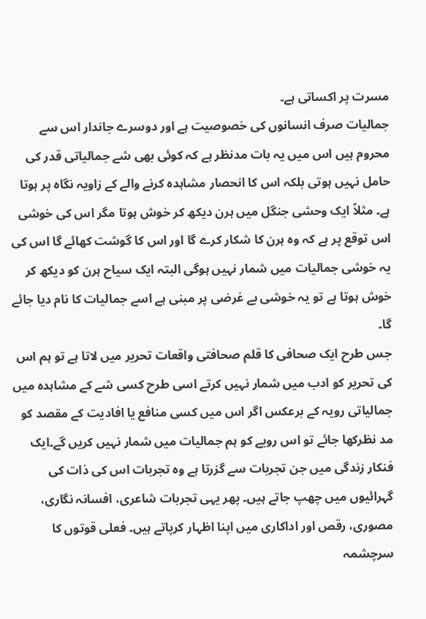مسرت پر اکساتی ہے۔
جمالیات صرف انسانوں کی خصوصیت ہے اور دوسرے جاندار اس سے محروم ہیں اس میں یہ بات مدنظر ہے کہ کوئی بھی شے جمالیاتی قدر کی حامل نہیں ہوتی بلکہ اس کا انحصار مشاہدہ کرنے والے کے زاویہ نگاہ پر ہوتا ہے۔ مثلاً ایک وحشی جنگل میں ہرن دیکھ کر خوش ہوتا مگر اس کی خوشی اس توقع پر ہے کہ وہ ہرن کا شکار کرے گا اور اس کا گوشت کھائے گا اس کی یہ خوشی جمالیات میں شمار نہیں ہوگی البتہ ایک سیاح ہرن کو دیکھ کر خوش ہوتا ہے تو یہ خوشی بے غرضی پر مبنی ہے اسے جمالیات کا نام دیا جائے گا۔
جس طرح ایک صحافی کا قلم صحافتی واقعات تحریر میں لاتا ہے تو ہم اس کی تحریر کو ادب میں شمار نہیں کرتے اسی طرح کسی شے کے مشاہدہ میں جمالیاتی رویہ کے برعکس اگر اس میں کسی منافع یا افادیت کے مقصد کو مد نظرکھا جائے تو اس رویے کو ہم جمالیات میں شمار نہیں کریں گے۔ایک فنکار زندگی میں جن تجربات سے گزرتا ہے وہ تجربات اس کی ذات کی گہرائیوں میں چھپ جاتے ہیں۔ پھر یہی تجربات شاعری، افسانہ نگاری، مصوری، رقص اور اداکاری میں اپنا اظہار کرپاتے ہیں۔ فعلی قوتوں کا سرچشمہ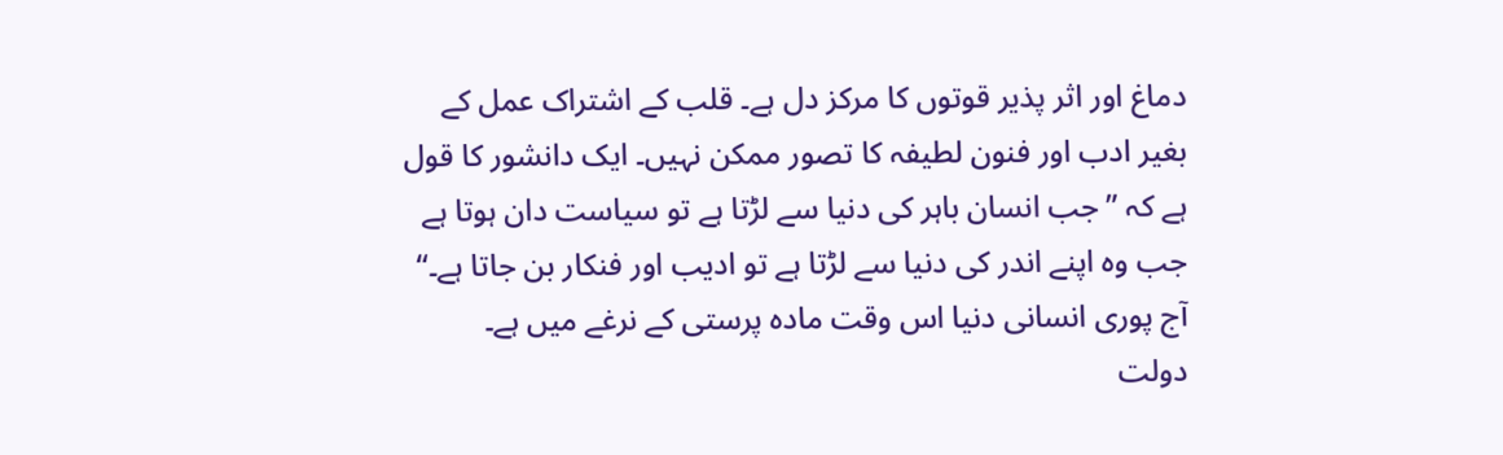دماغ اور اثر پذیر قوتوں کا مرکز دل ہے۔ قلب کے اشتراک عمل کے بغیر ادب اور فنون لطیفہ کا تصور ممکن نہیں۔ ایک دانشور کا قول ہے کہ ’’جب انسان باہر کی دنیا سے لڑتا ہے تو سیاست دان ہوتا ہے جب وہ اپنے اندر کی دنیا سے لڑتا ہے تو ادیب اور فنکار بن جاتا ہے۔‘‘ آج پوری انسانی دنیا اس وقت مادہ پرستی کے نرغے میں ہے۔
دولت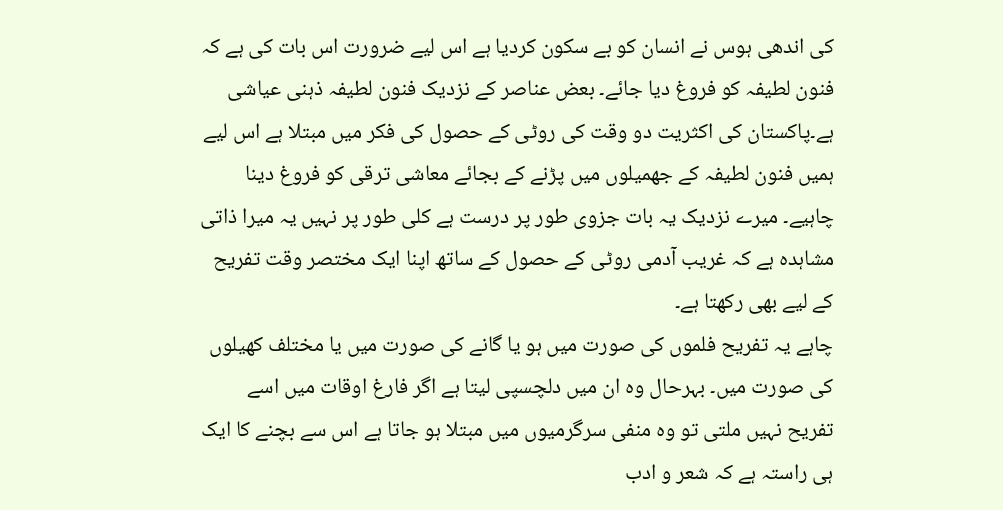کی اندھی ہوس نے انسان کو بے سکون کردیا ہے اس لیے ضرورت اس بات کی ہے کہ فنون لطیفہ کو فروغ دیا جائے۔ بعض عناصر کے نزدیک فنون لطیفہ ذہنی عیاشی ہے۔پاکستان کی اکثریت دو وقت کی روٹی کے حصول کی فکر میں مبتلا ہے اس لیے ہمیں فنون لطیفہ کے جھمیلوں میں پڑنے کے بجائے معاشی ترقی کو فروغ دینا چاہیے۔ میرے نزدیک یہ بات جزوی طور پر درست ہے کلی طور پر نہیں یہ میرا ذاتی مشاہدہ ہے کہ غریب آدمی روٹی کے حصول کے ساتھ اپنا ایک مختصر وقت تفریح کے لیے بھی رکھتا ہے۔
چاہے یہ تفریح فلموں کی صورت میں ہو یا گانے کی صورت میں یا مختلف کھیلوں کی صورت میں۔ بہرحال وہ ان میں دلچسپی لیتا ہے اگر فارغ اوقات میں اسے تفریح نہیں ملتی تو وہ منفی سرگرمیوں میں مبتلا ہو جاتا ہے اس سے بچنے کا ایک ہی راستہ ہے کہ شعر و ادب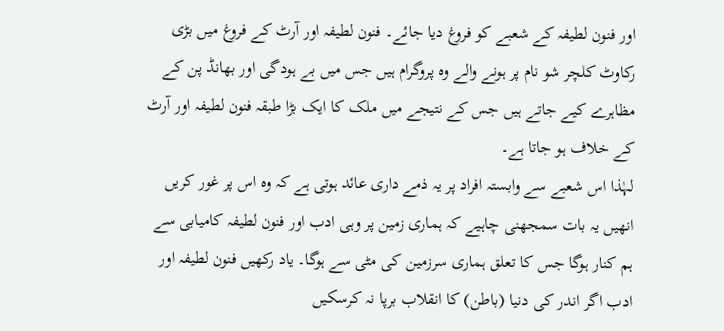اور فنون لطیفہ کے شعبے کو فروغ دیا جائے۔ فنون لطیفہ اور آرٹ کے فروغ میں بڑی رکاوٹ کلچر شو نام پر ہونے والے وہ پروگرام ہیں جس میں بے ہودگی اور بھانڈ پن کے مظاہرے کیے جاتے ہیں جس کے نتیجے میں ملک کا ایک بڑا طبقہ فنون لطیفہ اور آرٹ کے خلاف ہو جاتا ہے۔
لہٰذا اس شعبے سے وابستہ افراد پر یہ ذمے داری عائد ہوتی ہے کہ وہ اس پر غور کریں انھیں یہ بات سمجھنی چاہیے کہ ہماری زمین پر وہی ادب اور فنون لطیفہ کامیابی سے ہم کنار ہوگا جس کا تعلق ہماری سرزمین کی مٹی سے ہوگا۔ یاد رکھیں فنون لطیفہ اور ادب اگر اندر کی دنیا (باطن) کا انقلاب برپا نہ کرسکیں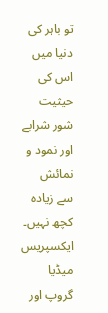تو باہر کی دنیا میں اس کی حیثیت شور شرابے اور نمود و نمائش سے زیادہ کچھ نہیں۔
ایکسپریس میڈیا گروپ اور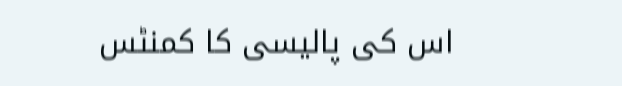اس کی پالیسی کا کمنٹس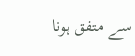سے متفق ہونا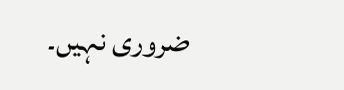ضروری نہیں۔